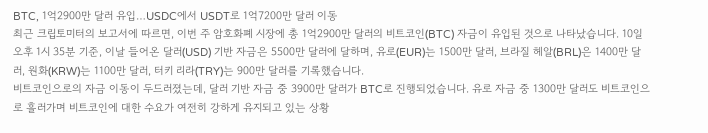BTC, 1억2900만 달러 유입…USDC에서 USDT로 1억7200만 달러 이동
최근 크립토미터의 보고서에 따르면, 이번 주 암호화폐 시장에 총 1억2900만 달러의 비트코인(BTC) 자금이 유입된 것으로 나타났습니다. 10일 오후 1시 35분 기준, 이날 들어온 달러(USD) 기반 자금은 5500만 달러에 달하며, 유로(EUR)는 1500만 달러, 브라질 헤알(BRL)은 1400만 달러, 원화(KRW)는 1100만 달러, 터키 리라(TRY)는 900만 달러를 기록했습니다.
비트코인으로의 자금 이동이 두드러졌는데, 달러 기반 자금 중 3900만 달러가 BTC로 진행되었습니다. 유로 자금 중 1300만 달러도 비트코인으로 흘러가며 비트코인에 대한 수요가 여전히 강하게 유지되고 있는 상황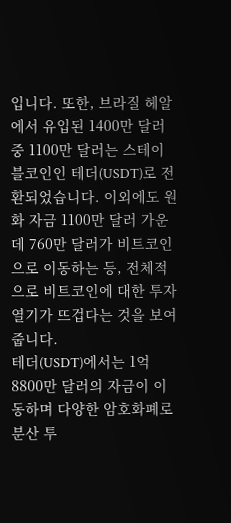입니다. 또한, 브라질 헤알에서 유입된 1400만 달러 중 1100만 달러는 스테이블코인인 테더(USDT)로 전환되었습니다. 이외에도 원화 자금 1100만 달러 가운데 760만 달러가 비트코인으로 이동하는 등, 전체적으로 비트코인에 대한 투자 열기가 뜨겁다는 것을 보여줍니다.
테더(USDT)에서는 1억8800만 달러의 자금이 이동하며 다양한 암호화폐로 분산 투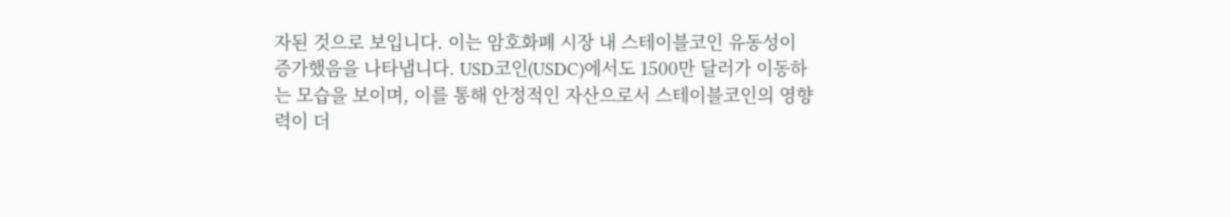자된 것으로 보입니다. 이는 암호화폐 시장 내 스테이블코인 유동성이 증가했음을 나타냅니다. USD코인(USDC)에서도 1500만 달러가 이동하는 모습을 보이며, 이를 통해 안정적인 자산으로서 스테이블코인의 영향력이 더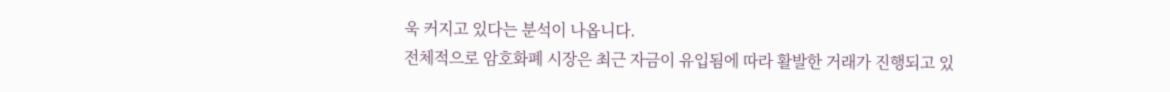욱 커지고 있다는 분석이 나옵니다.
전체적으로 암호화폐 시장은 최근 자금이 유입됨에 따라 활발한 거래가 진행되고 있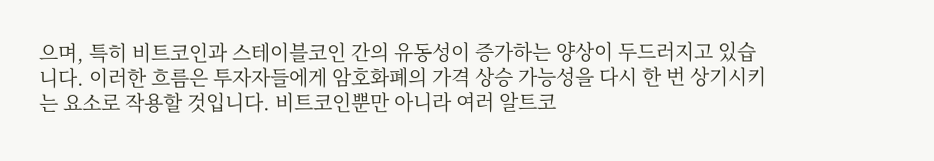으며, 특히 비트코인과 스테이블코인 간의 유동성이 증가하는 양상이 두드러지고 있습니다. 이러한 흐름은 투자자들에게 암호화폐의 가격 상승 가능성을 다시 한 번 상기시키는 요소로 작용할 것입니다. 비트코인뿐만 아니라 여러 알트코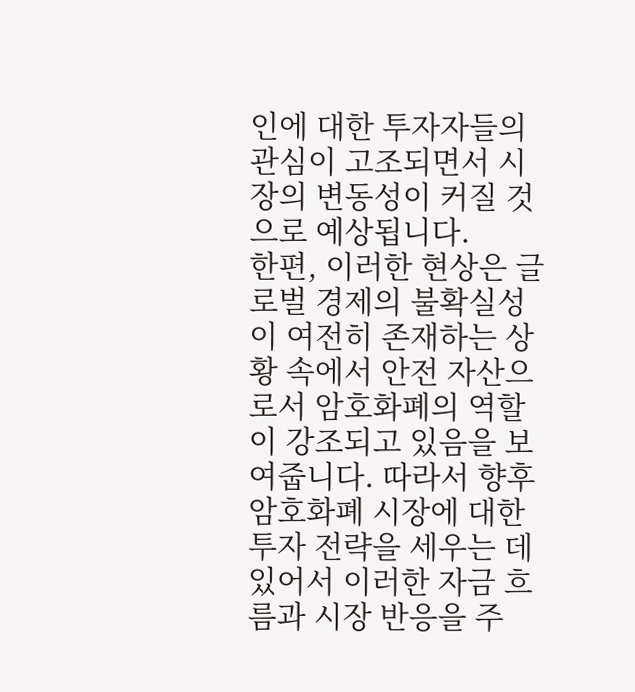인에 대한 투자자들의 관심이 고조되면서 시장의 변동성이 커질 것으로 예상됩니다.
한편, 이러한 현상은 글로벌 경제의 불확실성이 여전히 존재하는 상황 속에서 안전 자산으로서 암호화폐의 역할이 강조되고 있음을 보여줍니다. 따라서 향후 암호화폐 시장에 대한 투자 전략을 세우는 데 있어서 이러한 자금 흐름과 시장 반응을 주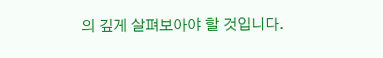의 깊게 살펴보아야 할 것입니다.